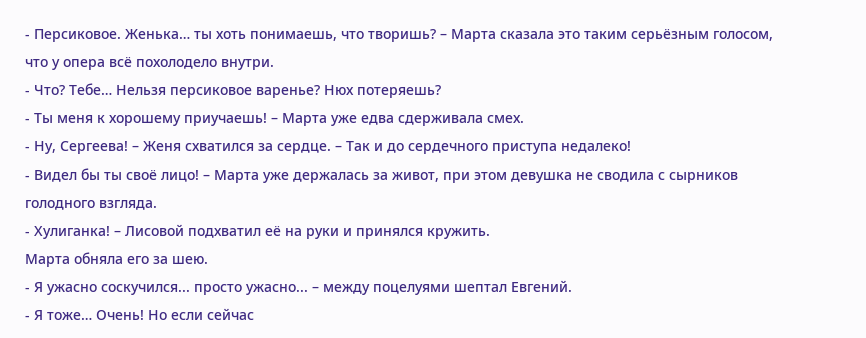- Персиковое. Женька… ты хоть понимаешь, что творишь? – Марта сказала это таким серьёзным голосом, что у опера всё похолодело внутри.
- Что? Тебе… Нельзя персиковое варенье? Нюх потеряешь?
- Ты меня к хорошему приучаешь! – Марта уже едва сдерживала смех.
- Ну, Сергеева! – Женя схватился за сердце. – Так и до сердечного приступа недалеко!
- Видел бы ты своё лицо! – Марта уже держалась за живот, при этом девушка не сводила с сырников голодного взгляда.
- Хулиганка! – Лисовой подхватил её на руки и принялся кружить.
Марта обняла его за шею.
- Я ужасно соскучился... просто ужасно... – между поцелуями шептал Евгений.
- Я тоже… Очень! Но если сейчас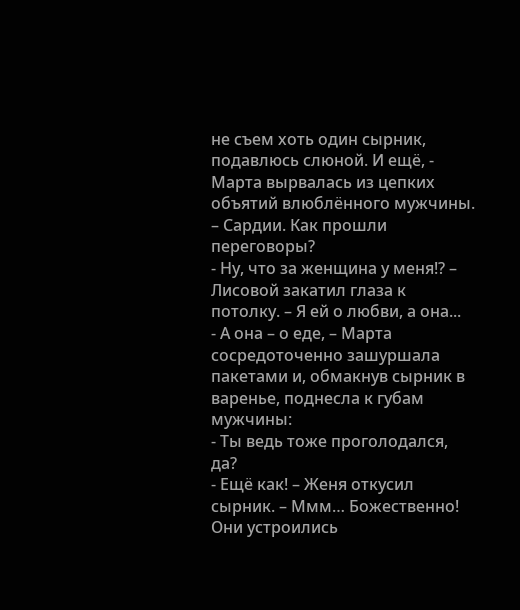не съем хоть один сырник, подавлюсь слюной. И ещё, - Марта вырвалась из цепких объятий влюблённого мужчины. – Сардии. Как прошли переговоры?
- Ну, что за женщина у меня!? – Лисовой закатил глаза к потолку. – Я ей о любви, а она...
- А она – о еде, – Марта сосредоточенно зашуршала пакетами и, обмакнув сырник в варенье, поднесла к губам мужчины:
- Ты ведь тоже проголодался, да?
- Ещё как! – Женя откусил сырник. – Ммм… Божественно!
Они устроились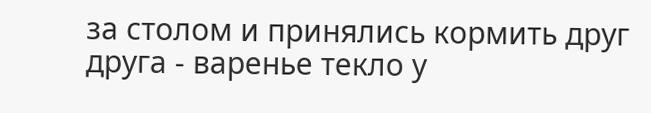за столом и принялись кормить друг друга - варенье текло у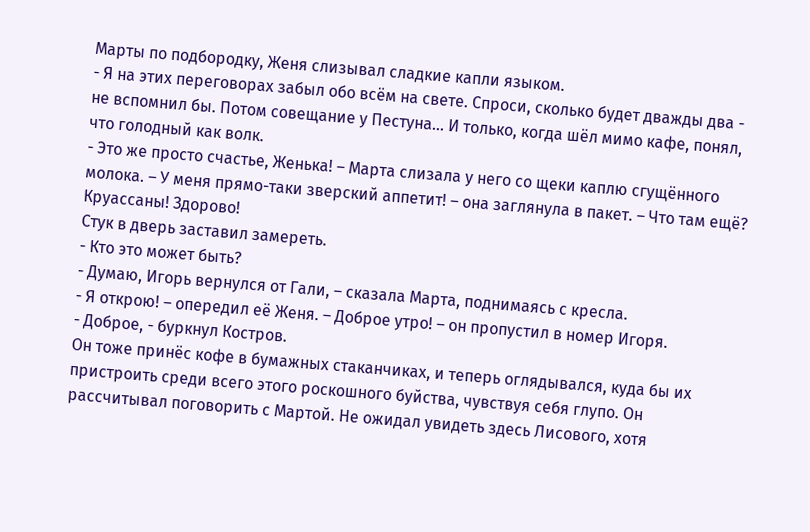Марты по подбородку, Женя слизывал сладкие капли языком.
- Я на этих переговорах забыл обо всём на свете. Спроси, сколько будет дважды два - не вспомнил бы. Потом совещание у Пестуна... И только, когда шёл мимо кафе, понял, что голодный как волк.
- Это же просто счастье, Женька! – Марта слизала у него со щеки каплю сгущённого молока. – У меня прямо-таки зверский аппетит! – она заглянула в пакет. – Что там ещё? Круассаны! Здорово!
Стук в дверь заставил замереть.
- Кто это может быть?
- Думаю, Игорь вернулся от Гали, – сказала Марта, поднимаясь с кресла.
- Я открою! – опередил её Женя. – Доброе утро! – он пропустил в номер Игоря.
- Доброе, - буркнул Костров.
Он тоже принёс кофе в бумажных стаканчиках, и теперь оглядывался, куда бы их пристроить среди всего этого роскошного буйства, чувствуя себя глупо. Он рассчитывал поговорить с Мартой. Не ожидал увидеть здесь Лисового, хотя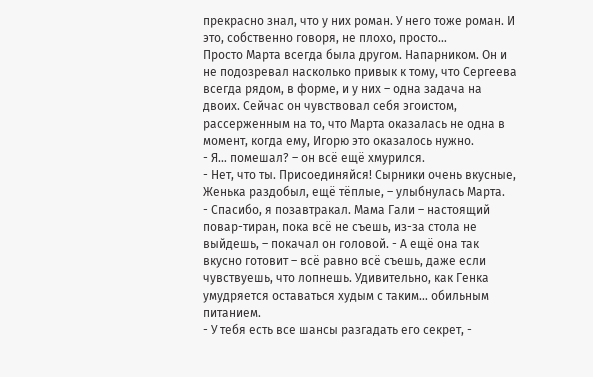прекрасно знал, что у них роман. У него тоже роман. И это, собственно говоря, не плохо, просто…
Просто Марта всегда была другом. Напарником. Он и не подозревал насколько привык к тому, что Сергеева всегда рядом, в форме, и у них – одна задача на двоих. Сейчас он чувствовал себя эгоистом, рассерженным на то, что Марта оказалась не одна в момент, когда ему, Игорю это оказалось нужно.
- Я… помешал? – он всё ещё хмурился.
- Нет, что ты. Присоединяйся! Сырники очень вкусные, Женька раздобыл, ещё тёплые, – улыбнулась Марта.
- Спасибо, я позавтракал. Мама Гали – настоящий повар-тиран, пока всё не съешь, из-за стола не выйдешь, – покачал он головой. - А ещё она так вкусно готовит – всё равно всё съешь, даже если чувствуешь, что лопнешь. Удивительно, как Генка умудряется оставаться худым с таким… обильным питанием.
- У тебя есть все шансы разгадать его секрет, -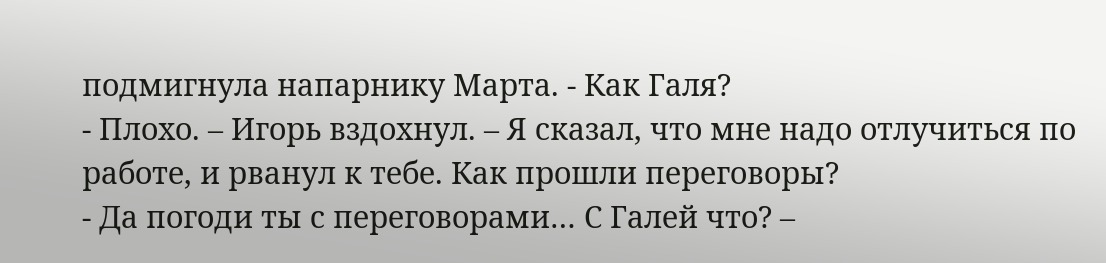подмигнула напарнику Марта. - Как Галя?
- Плохо. – Игорь вздохнул. – Я сказал, что мне надо отлучиться по работе, и рванул к тебе. Как прошли переговоры?
- Да погоди ты с переговорами… С Галей что? –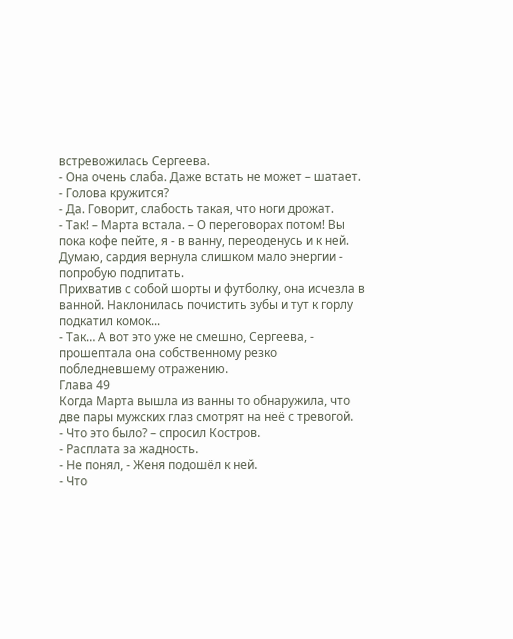встревожилась Сергеева.
- Она очень слаба. Даже встать не может – шатает.
- Голова кружится?
- Да. Говорит, слабость такая, что ноги дрожат.
- Так! – Марта встала. – О переговорах потом! Вы пока кофе пейте, я - в ванну, переоденусь и к ней. Думаю, сардия вернула слишком мало энергии - попробую подпитать.
Прихватив с собой шорты и футболку, она исчезла в ванной. Наклонилась почистить зубы и тут к горлу подкатил комок...
- Так… А вот это уже не смешно, Сергеева, - прошептала она собственному резко побледневшему отражению.
Глава 49
Когда Марта вышла из ванны то обнаружила, что две пары мужских глаз смотрят на неё с тревогой.
- Что это было? – спросил Костров.
- Расплата за жадность.
- Не понял, - Женя подошёл к ней.
- Что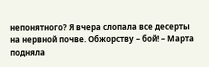непонятного? Я вчера слопала все десерты на нервной почве. Обжорству – бой! – Марта подняла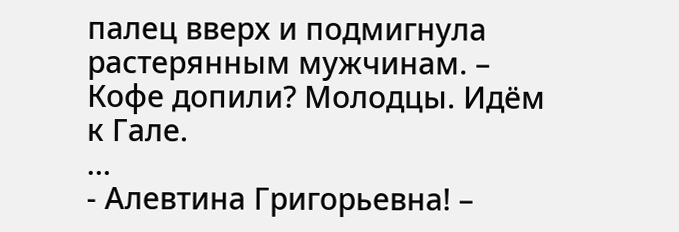палец вверх и подмигнула растерянным мужчинам. – Кофе допили? Молодцы. Идём к Гале.
…
- Алевтина Григорьевна! –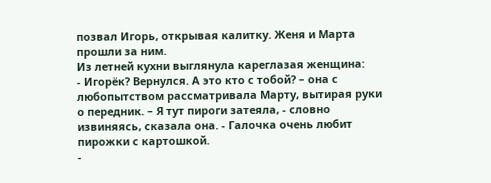позвал Игорь, открывая калитку. Женя и Марта прошли за ним.
Из летней кухни выглянула кареглазая женщина:
- Игорёк? Вернулся. А это кто с тобой? – она с любопытством рассматривала Марту, вытирая руки о передник. – Я тут пироги затеяла, - словно извиняясь, сказала она. - Галочка очень любит пирожки с картошкой.
-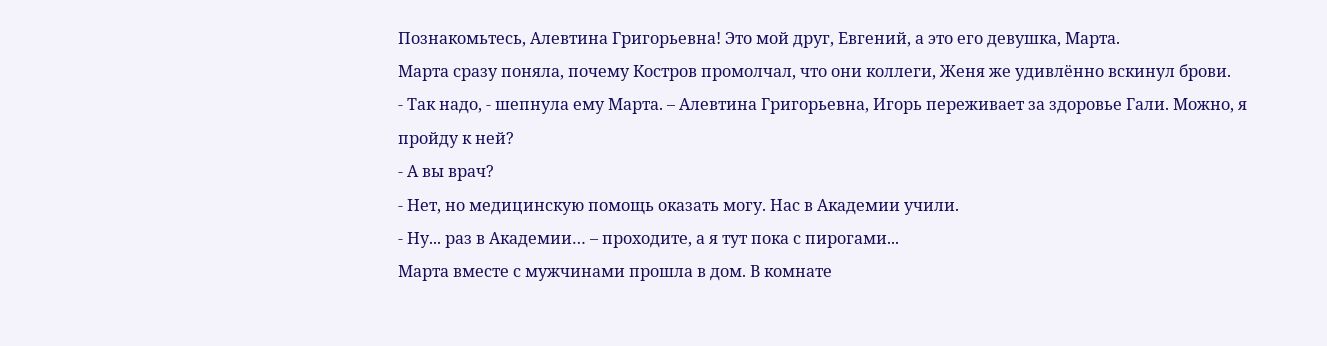Познакомьтесь, Алевтина Григорьевна! Это мой друг, Евгений, а это его девушка, Марта.
Марта сразу поняла, почему Костров промолчал, что они коллеги, Женя же удивлённо вскинул брови.
- Так надо, - шепнула ему Марта. – Алевтина Григорьевна, Игорь переживает за здоровье Гали. Можно, я пройду к ней?
- А вы врач?
- Нет, но медицинскую помощь оказать могу. Нас в Академии учили.
- Ну... раз в Академии… – проходите, а я тут пока с пирогами...
Марта вместе с мужчинами прошла в дом. В комнате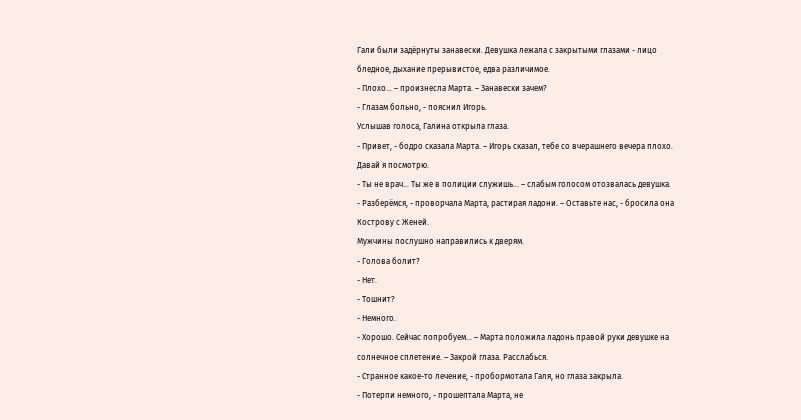Гали были задёрнуты занавески. Девушка лежала с закрытыми глазами - лицо бледное, дыхание прерывистое, едва различимое.
- Плохо... – произнесла Марта. – Занавески зачем?
- Глазам больно, - пояснил Игорь.
Услышав голоса, Галина открыла глаза.
- Привет, - бодро сказала Марта. – Игорь сказал, тебе со вчерашнего вечера плохо. Давай я посмотрю.
- Ты не врач… Ты же в полиции служишь... – слабым голосом отозвалась девушка.
- Разберёмся, - проворчала Марта, растирая ладони. – Оставьте нас, - бросила она Кострову с Женей.
Мужчины послушно направились к дверям.
- Голова болит?
- Нет.
- Тошнит?
- Немного.
- Хорошо. Сейчас попробуем... – Марта положила ладонь правой руки девушке на солнечное сплетение. – Закрой глаза. Расслабься.
- Странное какое-то лечение, - пробормотала Галя, но глаза закрыла.
- Потерпи немного, - прошептала Марта, не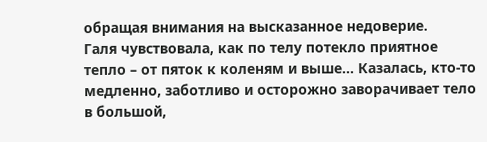обращая внимания на высказанное недоверие.
Галя чувствовала, как по телу потекло приятное тепло – от пяток к коленям и выше... Казалась, кто-то медленно, заботливо и осторожно заворачивает тело в большой,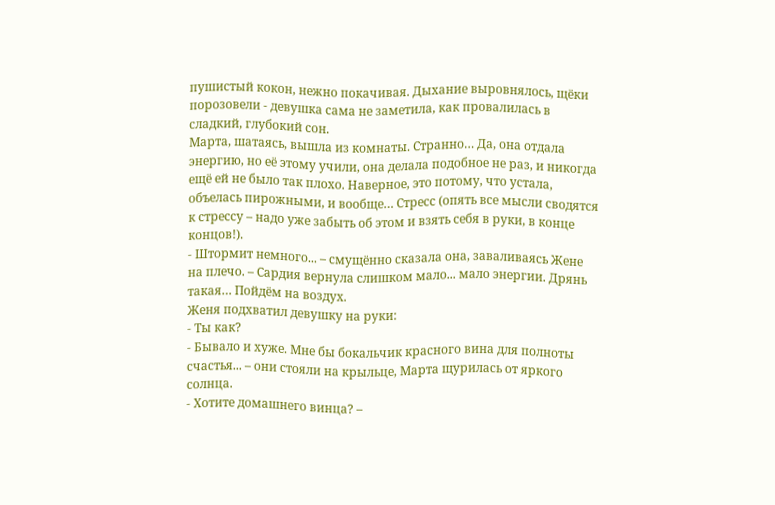пушистый кокон, нежно покачивая. Дыхание выровнялось, щёки порозовели - девушка сама не заметила, как провалилась в сладкий, глубокий сон.
Марта, шатаясь, вышла из комнаты. Странно… Да, она отдала энергию, но её этому учили, она делала подобное не раз, и никогда ещё ей не было так плохо. Наверное, это потому, что устала, объелась пирожными, и вообще… Стресс (опять все мысли сводятся к стрессу – надо уже забыть об этом и взять себя в руки, в конце концов!).
- Штормит немного... – смущённо сказала она, заваливаясь Жене на плечо. – Сардия вернула слишком мало... мало энергии. Дрянь такая… Пойдём на воздух.
Женя подхватил девушку на руки:
- Ты как?
- Бывало и хуже. Мне бы бокальчик красного вина для полноты счастья... – они стояли на крыльце, Марта щурилась от яркого солнца.
- Хотите домашнего винца? –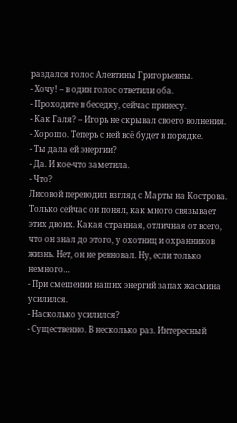раздался голос Алевтины Григорьевны.
- Хочу! – в один голос ответили оба.
- Проходите в беседку, сейчас принесу.
- Как Галя? – Игорь не скрывал своего волнения.
- Хорошо. Теперь с ней всё будет в порядке.
- Ты дала ей энергии?
- Да. И кое-что заметила.
- Что?
Лисовой переводил взгляд с Марты на Кострова. Только сейчас он понял, как много связывает этих двоих. Какая странная, отличная от всего, что он знал до этого, у охотниц и охранников жизнь. Нет, он не ревновал. Ну, если только немного…
- При смешении наших энергий запах жасмина усилился.
- Насколько усилился?
- Существенно. В несколько раз. Интересный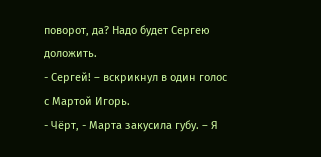поворот, да? Надо будет Сергею доложить.
- Сергей! – вскрикнул в один голос с Мартой Игорь.
- Чёрт, - Марта закусила губу. – Я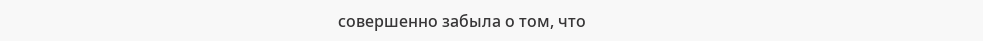совершенно забыла о том, что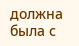должна была с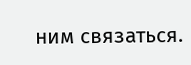ним связаться.